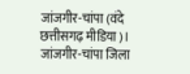जांजगीर-चांपा (वंदे छत्तीसगढ़ मीडिया)। जांजगीर-चांपा जिला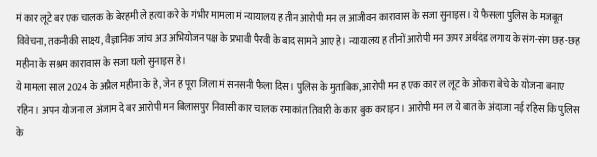मं कार लूटे बर एक चालक के बेरहमी ले हत्या करे के गंभीर मामला मं न्यायालय ह तीन आरोपी मन ल आजीवन कारावास के सजा सुनाइस। ये फैसला पुलिस के मजबूत विवेचना, तकनीकी साक्ष्य, वैज्ञानिक जांच अउ अभियोजन पक्ष के प्रभावी पैरवी के बाद सामने आए हे। न्यायालय ह तीनों आरोपी मन ऊपर अर्थदंड लगाय के संग-संग छह-छह महीना के सश्रम कारावास के सजा घलो सुनाइस हे।
ये मामला साल 2024 के अप्रैल महीना के हे, जेन ह पूरा जिला मं सनसनी फैला दिस। पुलिस के मुताबिक, आरोपी मन ह एक कार ल लूट के ओकरा बेचे के योजना बनाए रहिन। अपन योजना ल अंजाम दे बर आरोपी मन बिलासपुर निवासी कार चालक रमाकांत तिवारी के कार बुक कराइन। आरोपी मन ल ये बात के अंदाजा नई रहिस कि पुलिस के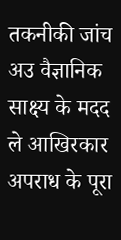तकनीकी जांच अउ वैज्ञानिक साक्ष्य के मदद ले आखिरकार अपराध के पूरा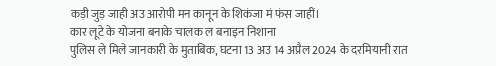कड़ी जुड़ जाही अउ आरोपी मन कानून के शिकंजा मं फंस जाहीं।
कार लूटे के योजना बनाके चालक ल बनाइन निशाना
पुलिस ले मिले जानकारी के मुताबिक, घटना 13 अउ 14 अप्रैल 2024 के दरमियानी रात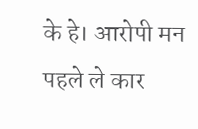के हे। आरोपी मन पहले ले कार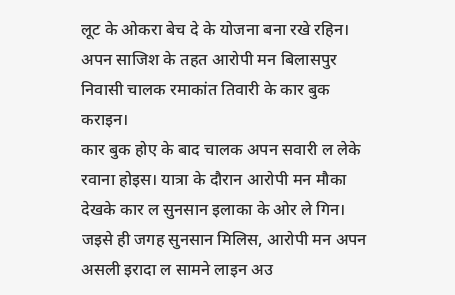लूट के ओकरा बेच दे के योजना बना रखे रहिन। अपन साजिश के तहत आरोपी मन बिलासपुर निवासी चालक रमाकांत तिवारी के कार बुक कराइन।
कार बुक होए के बाद चालक अपन सवारी ल लेके रवाना होइस। यात्रा के दौरान आरोपी मन मौका देखके कार ल सुनसान इलाका के ओर ले गिन। जइसे ही जगह सुनसान मिलिस, आरोपी मन अपन असली इरादा ल सामने लाइन अउ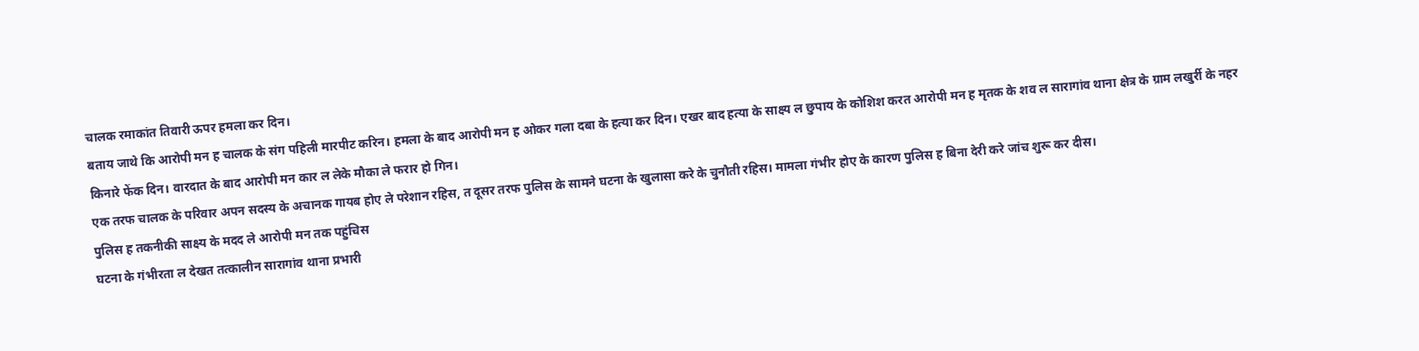चालक रमाकांत तिवारी ऊपर हमला कर दिन।
बताय जाथे कि आरोपी मन ह चालक के संग पहिली मारपीट करिन। हमला के बाद आरोपी मन ह ओकर गला दबा के हत्या कर दिन। एखर बाद हत्या के साक्ष्य ल छुपाय के कोशिश करत आरोपी मन ह मृतक के शव ल सारागांव थाना क्षेत्र के ग्राम लखुर्री के नहर किनारे फेंक दिन। वारदात के बाद आरोपी मन कार ल लेके मौका ले फरार हो गिन।
एक तरफ चालक के परिवार अपन सदस्य के अचानक गायब होए ले परेशान रहिस, त दूसर तरफ पुलिस के सामने घटना के खुलासा करे के चुनौती रहिस। मामला गंभीर होए के कारण पुलिस ह बिना देरी करे जांच शुरू कर दीस।
पुलिस ह तकनीकी साक्ष्य के मदद ले आरोपी मन तक पहुंचिस
घटना के गंभीरता ल देखत तत्कालीन सारागांव थाना प्रभारी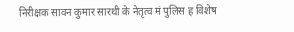निरीक्षक सावन कुमार सारथी के नेतृत्व मं पुलिस ह विशेष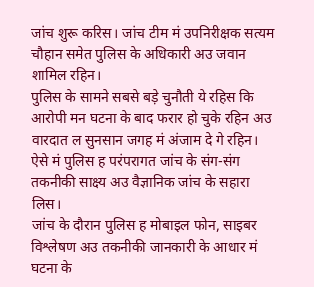जांच शुरू करिस। जांच टीम मं उपनिरीक्षक सत्यम चौहान समेत पुलिस के अधिकारी अउ जवान शामिल रहिन।
पुलिस के सामने सबसे बड़े चुनौती ये रहिस कि आरोपी मन घटना के बाद फरार हो चुके रहिन अउ वारदात ल सुनसान जगह मं अंजाम दे गे रहिन। ऐसे मं पुलिस ह परंपरागत जांच के संग-संग तकनीकी साक्ष्य अउ वैज्ञानिक जांच के सहारा लिस।
जांच के दौरान पुलिस ह मोबाइल फोन, साइबर विश्लेषण अउ तकनीकी जानकारी के आधार मं घटना के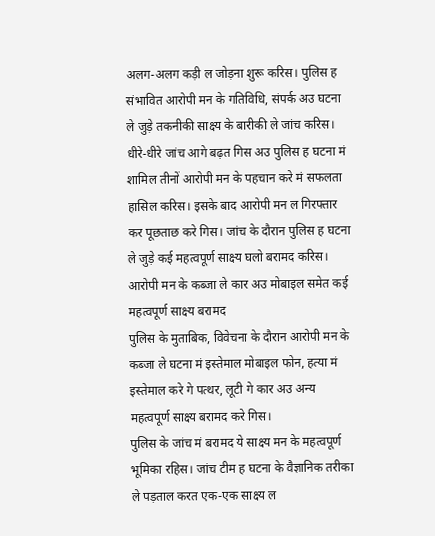अलग-अलग कड़ी ल जोड़ना शुरू करिस। पुलिस ह संभावित आरोपी मन के गतिविधि, संपर्क अउ घटना ले जुड़े तकनीकी साक्ष्य के बारीकी ले जांच करिस।
धीरे-धीरे जांच आगे बढ़त गिस अउ पुलिस ह घटना मं शामिल तीनों आरोपी मन के पहचान करे मं सफलता हासिल करिस। इसके बाद आरोपी मन ल गिरफ्तार कर पूछताछ करे गिस। जांच के दौरान पुलिस ह घटना ले जुड़े कई महत्वपूर्ण साक्ष्य घलो बरामद करिस।
आरोपी मन के कब्जा ले कार अउ मोबाइल समेत कई महत्वपूर्ण साक्ष्य बरामद
पुलिस के मुताबिक, विवेचना के दौरान आरोपी मन के कब्जा ले घटना मं इस्तेमाल मोबाइल फोन, हत्या मं इस्तेमाल करे गे पत्थर, लूटी गे कार अउ अन्य महत्वपूर्ण साक्ष्य बरामद करे गिस।
पुलिस के जांच मं बरामद ये साक्ष्य मन के महत्वपूर्ण भूमिका रहिस। जांच टीम ह घटना के वैज्ञानिक तरीका ले पड़ताल करत एक-एक साक्ष्य ल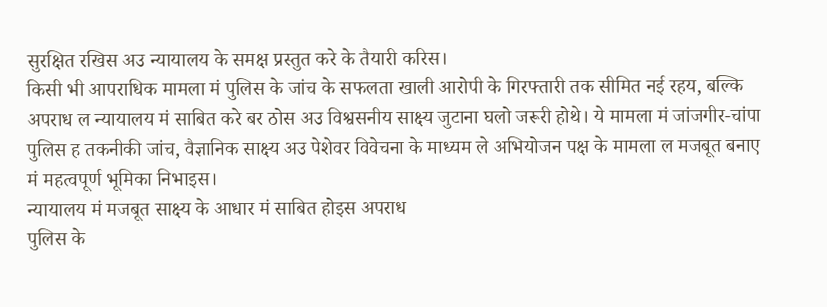सुरक्षित रखिस अउ न्यायालय के समक्ष प्रस्तुत करे के तैयारी करिस।
किसी भी आपराधिक मामला मं पुलिस के जांच के सफलता खाली आरोपी के गिरफ्तारी तक सीमित नई रहय, बल्कि अपराध ल न्यायालय मं साबित करे बर ठोस अउ विश्वसनीय साक्ष्य जुटाना घलो जरूरी होथे। ये मामला मं जांजगीर-चांपा पुलिस ह तकनीकी जांच, वैज्ञानिक साक्ष्य अउ पेशेवर विवेचना के माध्यम ले अभियोजन पक्ष के मामला ल मजबूत बनाए मं महत्वपूर्ण भूमिका निभाइस।
न्यायालय मं मजबूत साक्ष्य के आधार मं साबित होइस अपराध
पुलिस के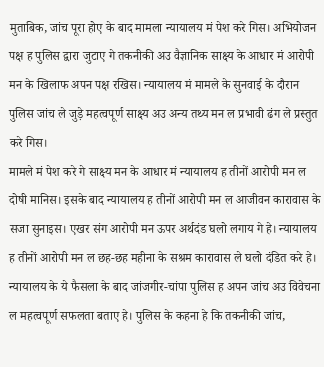मुताबिक, जांच पूरा होए के बाद मामला न्यायालय मं पेश करे गिस। अभियोजन पक्ष ह पुलिस द्वारा जुटाए गे तकनीकी अउ वैज्ञानिक साक्ष्य के आधार मं आरोपी मन के खिलाफ अपन पक्ष रखिस। न्यायालय मं मामले के सुनवाई के दौरान पुलिस जांच ले जुड़े महत्वपूर्ण साक्ष्य अउ अन्य तथ्य मन ल प्रभावी ढंग ले प्रस्तुत करे गिस।
मामले मं पेश करे गे साक्ष्य मन के आधार मं न्यायालय ह तीनों आरोपी मन ल दोषी मानिस। इसके बाद न्यायालय ह तीनों आरोपी मन ल आजीवन कारावास के सजा सुनाइस। एखर संग आरोपी मन ऊपर अर्थदंड घलो लगाय गे हे। न्यायालय ह तीनों आरोपी मन ल छह-छह महीना के सश्रम कारावास ले घलो दंडित करे हे।
न्यायालय के ये फैसला के बाद जांजगीर-चांपा पुलिस ह अपन जांच अउ विवेचना ल महत्वपूर्ण सफलता बताए हे। पुलिस के कहना हे कि तकनीकी जांच,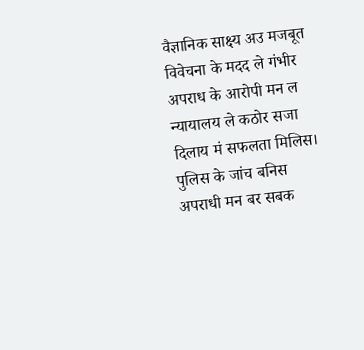वैज्ञानिक साक्ष्य अउ मजबूत विवेचना के मदद ले गंभीर अपराध के आरोपी मन ल न्यायालय ले कठोर सजा दिलाय मं सफलता मिलिस।
पुलिस के जांच बनिस अपराधी मन बर सबक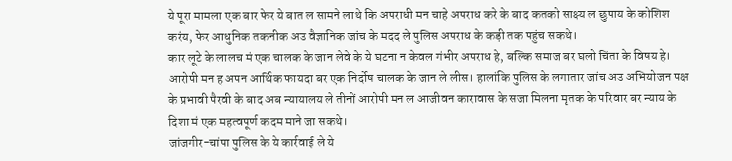ये पूरा मामला एक बार फेर ये बात ल सामने लाथे कि अपराधी मन चाहे अपराध करे के बाद कतको साक्ष्य ल छुपाय के कोशिश करंय, फेर आधुनिक तकनीक अउ वैज्ञानिक जांच के मदद ले पुलिस अपराध के कड़ी तक पहुंच सकथे।
कार लूटे के लालच मं एक चालक के जान लेवे के ये घटना न केवल गंभीर अपराध हे, बल्कि समाज बर घलो चिंता के विषय हे। आरोपी मन ह अपन आर्थिक फायदा बर एक निर्दोष चालक के जान ले लीस। हालांकि पुलिस के लगातार जांच अउ अभियोजन पक्ष के प्रभावी पैरवी के बाद अब न्यायालय ले तीनों आरोपी मन ल आजीवन कारावास के सजा मिलना मृतक के परिवार बर न्याय के दिशा मं एक महत्वपूर्ण कदम माने जा सकथे।
जांजगीर-चांपा पुलिस के ये कार्रवाई ले ये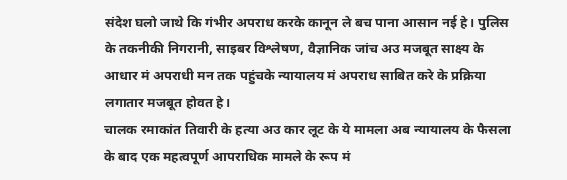संदेश घलो जाथे कि गंभीर अपराध करके कानून ले बच पाना आसान नई हे। पुलिस के तकनीकी निगरानी, साइबर विश्लेषण, वैज्ञानिक जांच अउ मजबूत साक्ष्य के आधार मं अपराधी मन तक पहुंचके न्यायालय मं अपराध साबित करे के प्रक्रिया लगातार मजबूत होवत हे।
चालक रमाकांत तिवारी के हत्या अउ कार लूट के ये मामला अब न्यायालय के फैसला के बाद एक महत्वपूर्ण आपराधिक मामले के रूप मं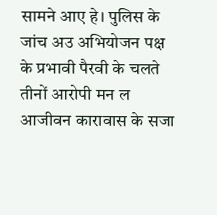सामने आए हे। पुलिस के जांच अउ अभियोजन पक्ष के प्रभावी पैरवी के चलते तीनों आरोपी मन ल आजीवन कारावास के सजा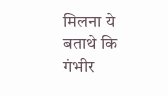मिलना ये बताथे कि गंभीर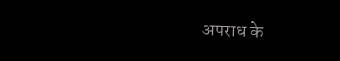अपराध के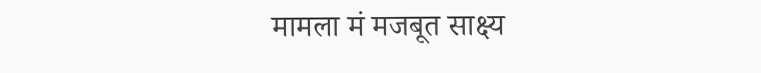मामला मं मजबूत साक्ष्य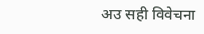अउ सही विवेचना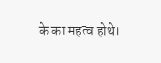के का महत्व होथे।